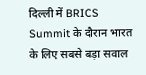दिल्ली में BRICS Summit के दौरान भारत के लिए सबसे बड़ा सवाल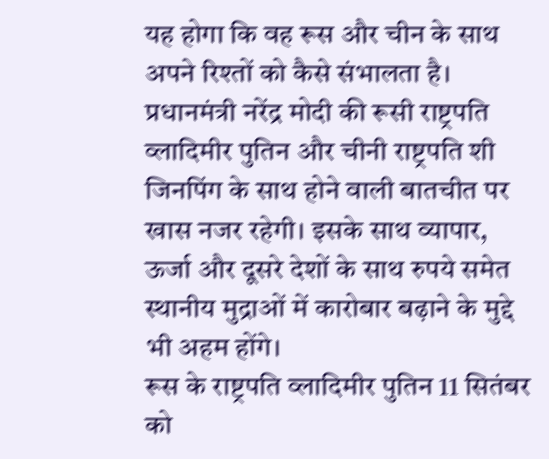यह होगा कि वह रूस और चीन के साथ अपने रिश्तों को कैसे संभालता है। प्रधानमंत्री नरेंद्र मोदी की रूसी राष्ट्रपति व्लादिमीर पुतिन और चीनी राष्ट्रपति शी जिनपिंग के साथ होने वाली बातचीत पर खास नजर रहेगी। इसके साथ व्यापार, ऊर्जा और दूसरे देशों के साथ रुपये समेत स्थानीय मुद्राओं में कारोबार बढ़ाने के मुद्दे भी अहम होंगे।
रूस के राष्ट्रपति व्लादिमीर पुतिन 11 सितंबर को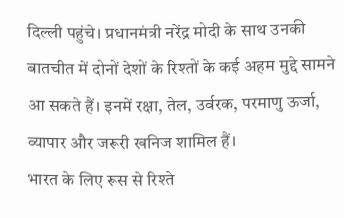दिल्ली पहुंचे। प्रधानमंत्री नरेंद्र मोदी के साथ उनकी बातचीत में दोनों देशों के रिश्तों के कई अहम मुद्दे सामने आ सकते हैं। इनमें रक्षा, तेल, उर्वरक, परमाणु ऊर्जा, व्यापार और जरूरी खनिज शामिल हैं।
भारत के लिए रूस से रिश्ते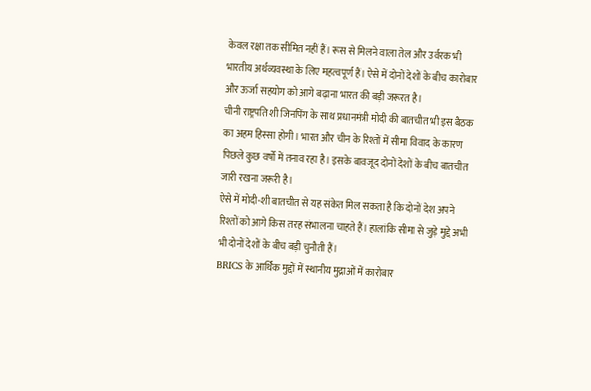केवल रक्षा तक सीमित नहीं हैं। रूस से मिलने वाला तेल और उर्वरक भी भारतीय अर्थव्यवस्था के लिए महत्वपूर्ण हैं। ऐसे में दोनों देशों के बीच कारोबार और ऊर्जा सहयोग को आगे बढ़ाना भारत की बड़ी जरूरत है।
चीनी राष्ट्रपति शी जिनपिंग के साथ प्रधानमंत्री मोदी की बातचीत भी इस बैठक का अहम हिस्सा होगी। भारत और चीन के रिश्तों में सीमा विवाद के कारण पिछले कुछ वर्षों में तनाव रहा है। इसके बावजूद दोनों देशों के बीच बातचीत जारी रखना जरूरी है।
ऐसे में मोदी-शी बातचीत से यह संकेत मिल सकता है कि दोनों देश अपने रिश्तों को आगे किस तरह संभालना चाहते हैं। हालांकि सीमा से जुड़े मुद्दे अभी भी दोनों देशों के बीच बड़ी चुनौती हैं।
BRICS के आर्थिक मुद्दों में स्थानीय मुद्राओं में कारोबार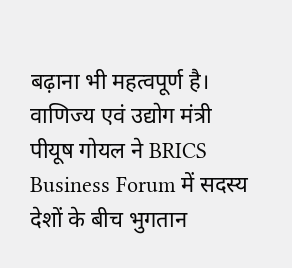बढ़ाना भी महत्वपूर्ण है। वाणिज्य एवं उद्योग मंत्री पीयूष गोयल ने BRICS Business Forum में सदस्य देशों के बीच भुगतान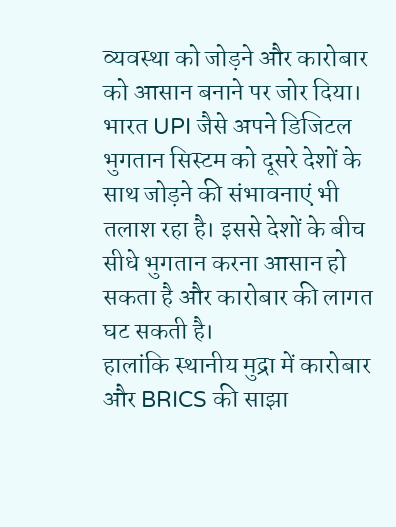व्यवस्था को जोड़ने और कारोबार को आसान बनाने पर जोर दिया।
भारत UPI जैसे अपने डिजिटल भुगतान सिस्टम को दूसरे देशों के साथ जोड़ने की संभावनाएं भी तलाश रहा है। इससे देशों के बीच सीधे भुगतान करना आसान हो सकता है और कारोबार की लागत घट सकती है।
हालांकि स्थानीय मुद्रा में कारोबार और BRICS की साझा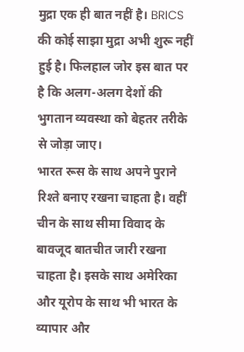मुद्रा एक ही बात नहीं है। BRICS की कोई साझा मुद्रा अभी शुरू नहीं हुई है। फिलहाल जोर इस बात पर है कि अलग-अलग देशों की भुगतान व्यवस्था को बेहतर तरीके से जोड़ा जाए।
भारत रूस के साथ अपने पुराने रिश्ते बनाए रखना चाहता है। वहीं चीन के साथ सीमा विवाद के बावजूद बातचीत जारी रखना चाहता है। इसके साथ अमेरिका और यूरोप के साथ भी भारत के व्यापार और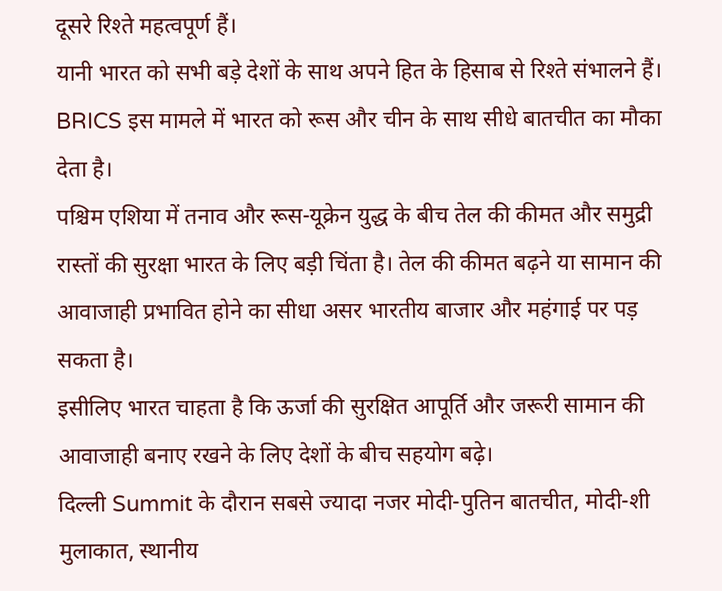दूसरे रिश्ते महत्वपूर्ण हैं।
यानी भारत को सभी बड़े देशों के साथ अपने हित के हिसाब से रिश्ते संभालने हैं। BRICS इस मामले में भारत को रूस और चीन के साथ सीधे बातचीत का मौका देता है।
पश्चिम एशिया में तनाव और रूस-यूक्रेन युद्ध के बीच तेल की कीमत और समुद्री रास्तों की सुरक्षा भारत के लिए बड़ी चिंता है। तेल की कीमत बढ़ने या सामान की आवाजाही प्रभावित होने का सीधा असर भारतीय बाजार और महंगाई पर पड़ सकता है।
इसीलिए भारत चाहता है कि ऊर्जा की सुरक्षित आपूर्ति और जरूरी सामान की आवाजाही बनाए रखने के लिए देशों के बीच सहयोग बढ़े।
दिल्ली Summit के दौरान सबसे ज्यादा नजर मोदी-पुतिन बातचीत, मोदी-शी मुलाकात, स्थानीय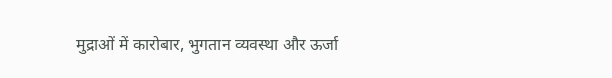मुद्राओं में कारोबार, भुगतान व्यवस्था और ऊर्जा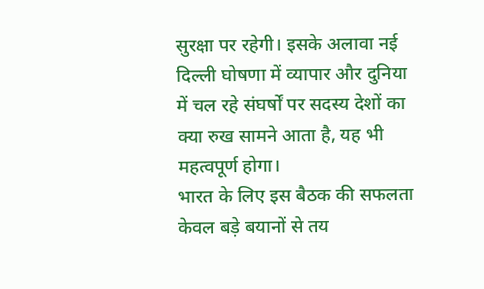सुरक्षा पर रहेगी। इसके अलावा नई दिल्ली घोषणा में व्यापार और दुनिया में चल रहे संघर्षों पर सदस्य देशों का क्या रुख सामने आता है, यह भी महत्वपूर्ण होगा।
भारत के लिए इस बैठक की सफलता केवल बड़े बयानों से तय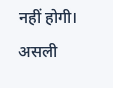नहीं होगी। असली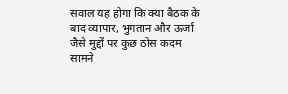सवाल यह होगा कि क्या बैठक के बाद व्यापार, भुगतान और ऊर्जा जैसे मुद्दों पर कुछ ठोस कदम सामने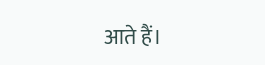आते हैं।